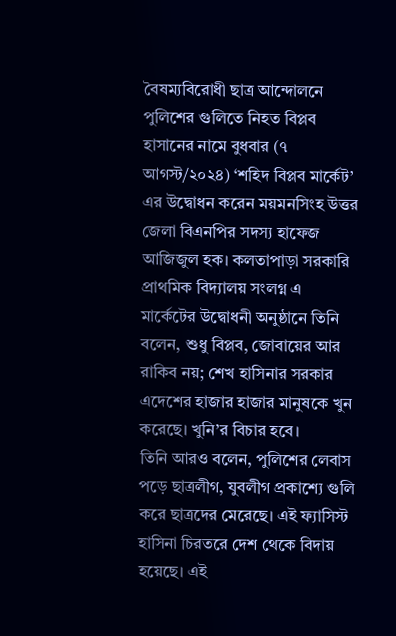বৈষম্যবিরোধী ছাত্র আন্দোলনে পুলিশের গুলিতে নিহত বিপ্লব হাসানের নামে বুধবার (৭ আগস্ট/২০২৪) ‘শহিদ বিপ্লব মার্কেট’ এর উদ্বোধন করেন ময়মনসিংহ উত্তর জেলা বিএনপির সদস্য হাফেজ আজিজুল হক। কলতাপাড়া সরকারি প্রাথমিক বিদ্যালয় সংলগ্ন এ মার্কেটের উদ্বোধনী অনুষ্ঠানে তিনি বলেন, শুধু বিপ্লব, জোবায়ের আর রাকিব নয়; শেখ হাসিনার সরকার এদেশের হাজার হাজার মানুষকে খুন করেছে। খুনি’র বিচার হবে।
তিনি আরও বলেন, পুলিশের লেবাস পড়ে ছাত্রলীগ, যুবলীগ প্রকাশ্যে গুলি করে ছাত্রদের মেরেছে। এই ফ্যাসিস্ট হাসিনা চিরতরে দেশ থেকে বিদায় হয়েছে। এই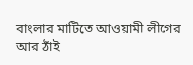বাংলার মাটিতে আওয়ামী লীগের আর ঠাঁই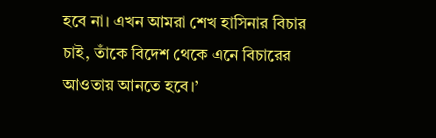হবে না। এখন আমরা শেখ হাসিনার বিচার চাই, তাঁকে বিদেশ থেকে এনে বিচারের আওতায় আনতে হবে।’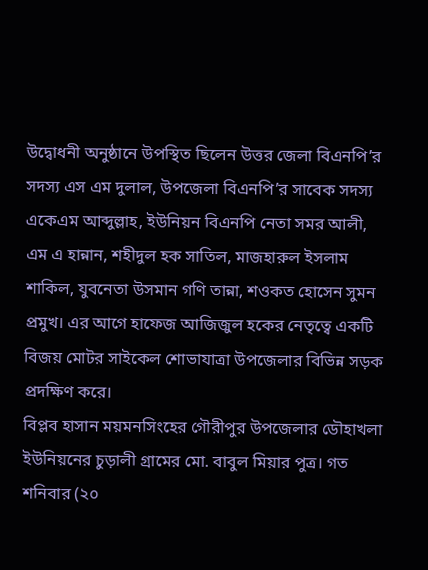উদ্বোধনী অনুষ্ঠানে উপস্থিত ছিলেন উত্তর জেলা বিএনপি’র সদস্য এস এম দুলাল, উপজেলা বিএনপি’র সাবেক সদস্য একেএম আব্দুল্লাহ, ইউনিয়ন বিএনপি নেতা সমর আলী, এম এ হান্নান, শহীদুল হক সাতিল, মাজহারুল ইসলাম শাকিল, যুবনেতা উসমান গণি তান্না, শওকত হোসেন সুমন প্রমুখ। এর আগে হাফেজ আজিজুল হকের নেতৃত্বে একটি বিজয় মোটর সাইকেল শোভাযাত্রা উপজেলার বিভিন্ন সড়ক প্রদক্ষিণ করে।
বিপ্লব হাসান ময়মনসিংহের গৌরীপুর উপজেলার ডৌহাখলা ইউনিয়নের চুড়ালী গ্রামের মো. বাবুল মিয়ার পুত্র। গত শনিবার (২০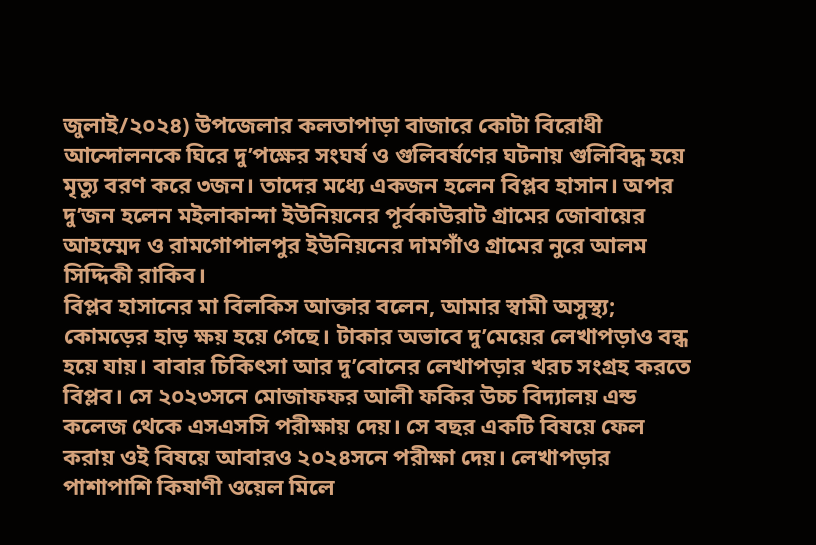জুলাই/২০২৪) উপজেলার কলতাপাড়া বাজারে কোটা বিরোধী আন্দোলনকে ঘিরে দু’পক্ষের সংঘর্ষ ও গুলিবর্ষণের ঘটনায় গুলিবিদ্ধ হয়ে মৃত্যু বরণ করে ৩জন। তাদের মধ্যে একজন হলেন বিপ্লব হাসান। অপর দু’জন হলেন মইলাকান্দা ইউনিয়নের পূর্বকাউরাট গ্রামের জোবায়ের আহম্মেদ ও রামগোপালপুর ইউনিয়নের দামগাঁও গ্রামের নুরে আলম সিদ্দিকী রাকিব।
বিপ্লব হাসানের মা বিলকিস আক্তার বলেন, আমার স্বামী অসুস্থ্য; কোমড়ের হাড় ক্ষয় হয়ে গেছে। টাকার অভাবে দু’মেয়ের লেখাপড়াও বন্ধ হয়ে যায়। বাবার চিকিৎসা আর দু’বোনের লেখাপড়ার খরচ সংগ্রহ করতে বিপ্লব। সে ২০২৩সনে মোজাফফর আলী ফকির উচ্চ বিদ্যালয় এন্ড কলেজ থেকে এসএসসি পরীক্ষায় দেয়। সে বছর একটি বিষয়ে ফেল করায় ওই বিষয়ে আবারও ২০২৪সনে পরীক্ষা দেয়। লেখাপড়ার পাশাপাশি কিষাণী ওয়েল মিলে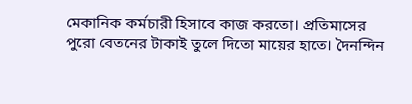মেকানিক কর্মচারী হিসাবে কাজ করতো। প্রতিমাসের পুরো বেতনের টাকাই তুলে দিতো মায়ের হাতে। দৈনন্দিন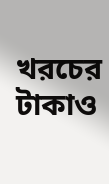খরচের টাকাও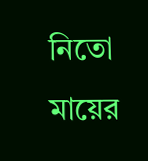নিতো মায়ের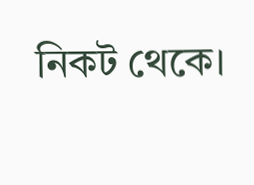নিকট থেকে।